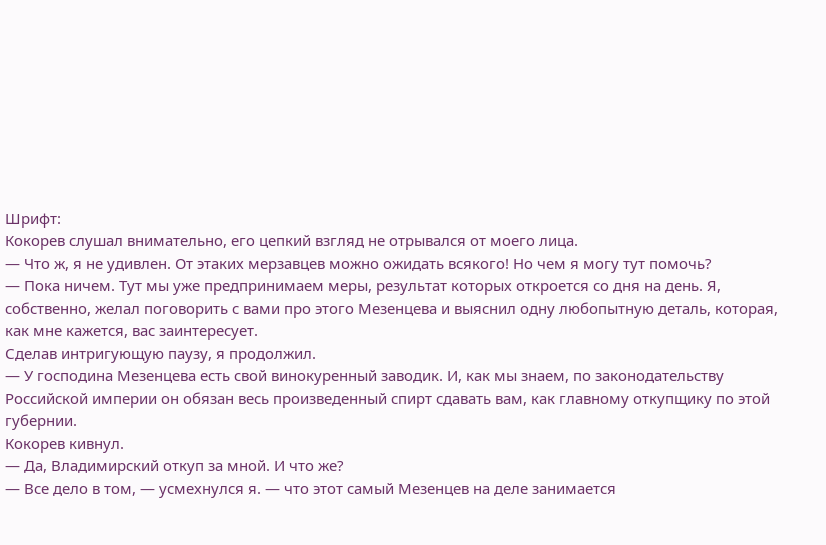Шрифт:
Кокорев слушал внимательно, его цепкий взгляд не отрывался от моего лица.
— Что ж, я не удивлен. От этаких мерзавцев можно ожидать всякого! Но чем я могу тут помочь?
— Пока ничем. Тут мы уже предпринимаем меры, результат которых откроется со дня на день. Я, собственно, желал поговорить с вами про этого Мезенцева и выяснил одну любопытную деталь, которая, как мне кажется, вас заинтересует.
Сделав интригующую паузу, я продолжил.
— У господина Мезенцева есть свой винокуренный заводик. И, как мы знаем, по законодательству Российской империи он обязан весь произведенный спирт сдавать вам, как главному откупщику по этой губернии.
Кокорев кивнул.
— Да, Владимирский откуп за мной. И что же?
— Все дело в том, — усмехнулся я. — что этот самый Мезенцев на деле занимается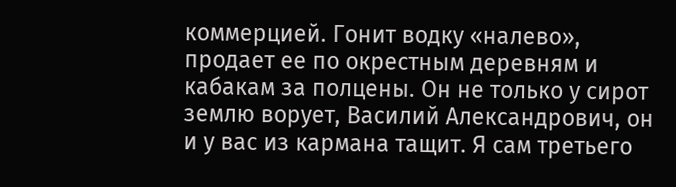коммерцией. Гонит водку «налево», продает ее по окрестным деревням и кабакам за полцены. Он не только у сирот землю ворует, Василий Александрович, он и у вас из кармана тащит. Я сам третьего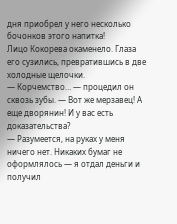дня приобрел у него несколько бочонков этого напитка!
Лицо Кокорева окаменело. Глаза его сузились, превратившись в две холодные щелочки.
— Корчемство… — процедил он сквозь зубы. — Вот же мерзавец! А еще дворянин! И у вас есть доказательства?
— Разумеется, на руках у меня ничего нет. Никаких бумаг не оформлялось — я отдал деньги и получил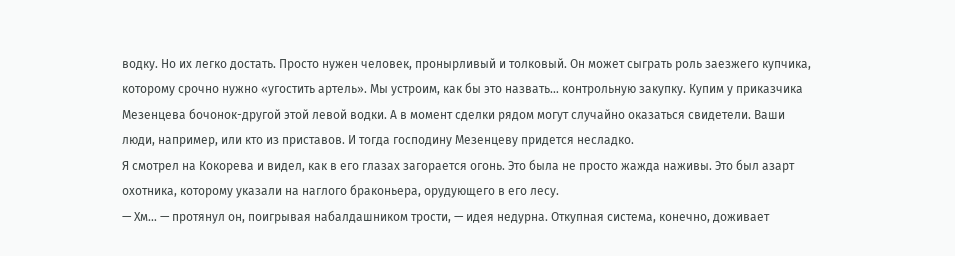водку. Но их легко достать. Просто нужен человек, пронырливый и толковый. Он может сыграть роль заезжего купчика, которому срочно нужно «угостить артель». Мы устроим, как бы это назвать… контрольную закупку. Купим у приказчика Мезенцева бочонок-другой этой левой водки. А в момент сделки рядом могут случайно оказаться свидетели. Ваши люди, например, или кто из приставов. И тогда господину Мезенцеву придется несладко.
Я смотрел на Кокорева и видел, как в его глазах загорается огонь. Это была не просто жажда наживы. Это был азарт охотника, которому указали на наглого браконьера, орудующего в его лесу.
— Хм… — протянул он, поигрывая набалдашником трости, — идея недурна. Откупная система, конечно, доживает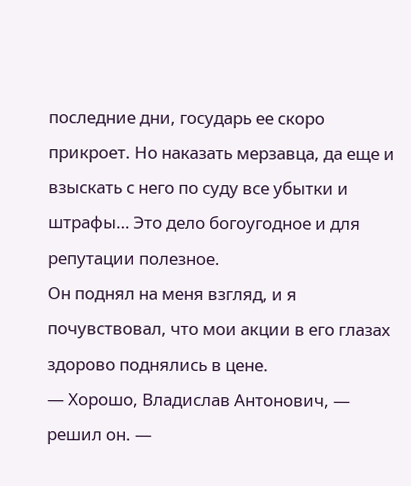последние дни, государь ее скоро прикроет. Но наказать мерзавца, да еще и взыскать с него по суду все убытки и штрафы… Это дело богоугодное и для репутации полезное.
Он поднял на меня взгляд, и я почувствовал, что мои акции в его глазах здорово поднялись в цене.
— Хорошо, Владислав Антонович, — решил он. —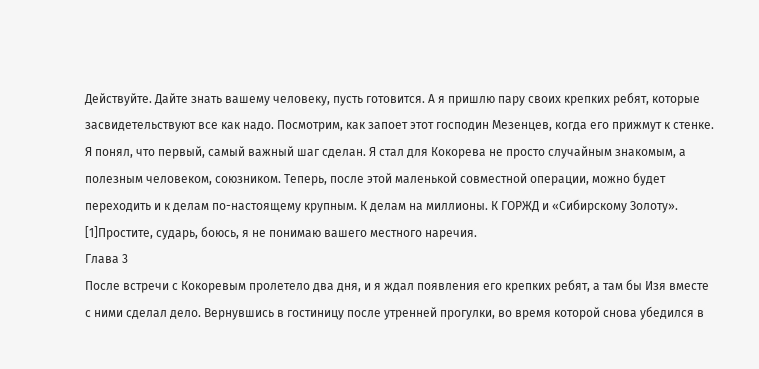Действуйте. Дайте знать вашему человеку, пусть готовится. А я пришлю пару своих крепких ребят, которые засвидетельствуют все как надо. Посмотрим, как запоет этот господин Мезенцев, когда его прижмут к стенке.
Я понял, что первый, самый важный шаг сделан. Я стал для Кокорева не просто случайным знакомым, а полезным человеком, союзником. Теперь, после этой маленькой совместной операции, можно будет переходить и к делам по-настоящему крупным. К делам на миллионы. К ГОРЖД и «Сибирскому Золоту».
[1]Простите, сударь, боюсь, я не понимаю вашего местного наречия.
Глава 3
После встречи с Кокоревым пролетело два дня, и я ждал появления его крепких ребят, а там бы Изя вместе с ними сделал дело. Вернувшись в гостиницу после утренней прогулки, во время которой снова убедился в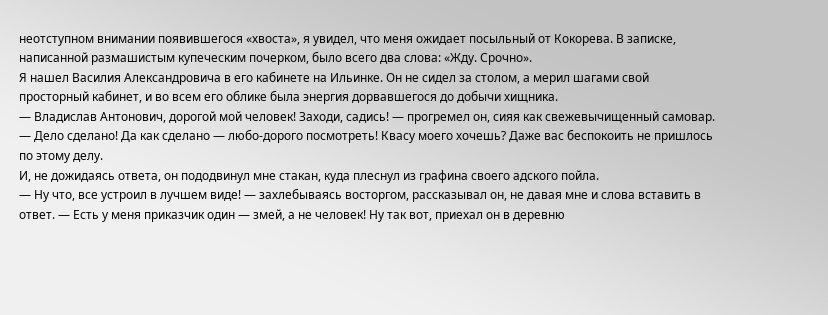неотступном внимании появившегося «хвоста», я увидел, что меня ожидает посыльный от Кокорева. В записке, написанной размашистым купеческим почерком, было всего два слова: «Жду. Срочно».
Я нашел Василия Александровича в его кабинете на Ильинке. Он не сидел за столом, а мерил шагами свой просторный кабинет, и во всем его облике была энергия дорвавшегося до добычи хищника.
— Владислав Антонович, дорогой мой человек! Заходи, садись! — прогремел он, сияя как свежевычищенный самовар. — Дело сделано! Да как сделано — любо-дорого посмотреть! Квасу моего хочешь? Даже вас беспокоить не пришлось по этому делу.
И, не дожидаясь ответа, он пододвинул мне стакан, куда плеснул из графина своего адского пойла.
— Ну что, все устроил в лучшем виде! — захлебываясь восторгом, рассказывал он, не давая мне и слова вставить в ответ. — Есть у меня приказчик один — змей, а не человек! Ну так вот, приехал он в деревню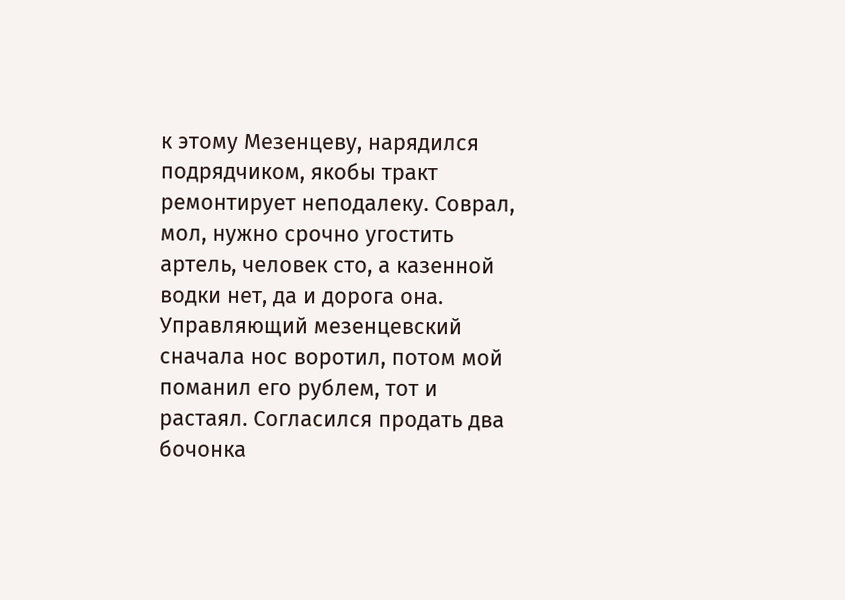к этому Мезенцеву, нарядился подрядчиком, якобы тракт ремонтирует неподалеку. Соврал, мол, нужно срочно угостить артель, человек сто, а казенной водки нет, да и дорога она. Управляющий мезенцевский сначала нос воротил, потом мой поманил его рублем, тот и растаял. Согласился продать два бочонка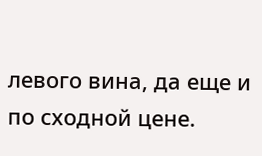левого вина, да еще и по сходной цене.